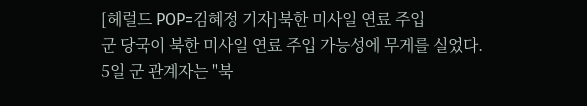[헤럴드 POP=김혜정 기자]북한 미사일 연료 주입
군 당국이 북한 미사일 연료 주입 가능성에 무게를 실었다.
5일 군 관계자는 "북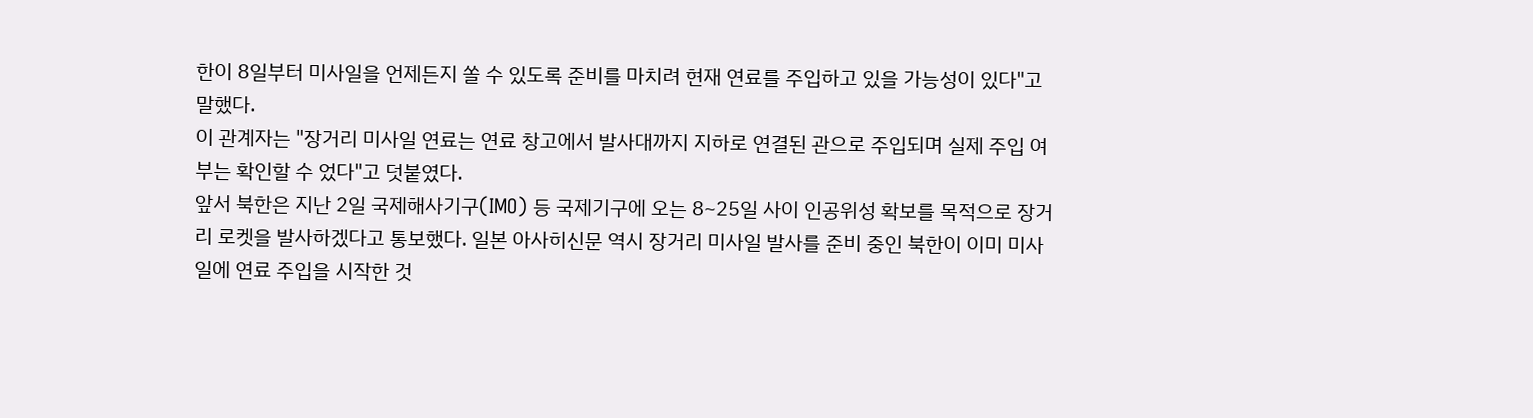한이 8일부터 미사일을 언제든지 쏠 수 있도록 준비를 마치려 현재 연료를 주입하고 있을 가능성이 있다"고 말했다.
이 관계자는 "장거리 미사일 연료는 연료 창고에서 발사대까지 지하로 연결된 관으로 주입되며 실제 주입 여부는 확인할 수 었다"고 덧붙였다.
앞서 북한은 지난 2일 국제해사기구(IMO) 등 국제기구에 오는 8~25일 사이 인공위성 확보를 목적으로 장거리 로켓을 발사하겠다고 통보했다. 일본 아사히신문 역시 장거리 미사일 발사를 준비 중인 북한이 이미 미사일에 연료 주입을 시작한 것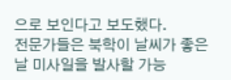으로 보인다고 보도했다.
전문가들은 북학이 날씨가 좋은 날 미사일을 발사할 가능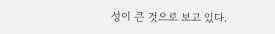성이 큰 것으로 보고 있다.